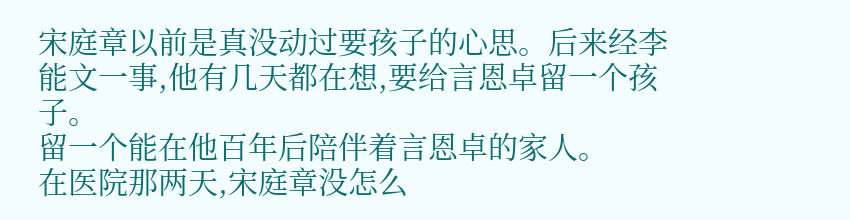宋庭章以前是真没动过要孩子的心思。后来经李能文一事,他有几天都在想,要给言恩卓留一个孩子。
留一个能在他百年后陪伴着言恩卓的家人。
在医院那两天,宋庭章没怎么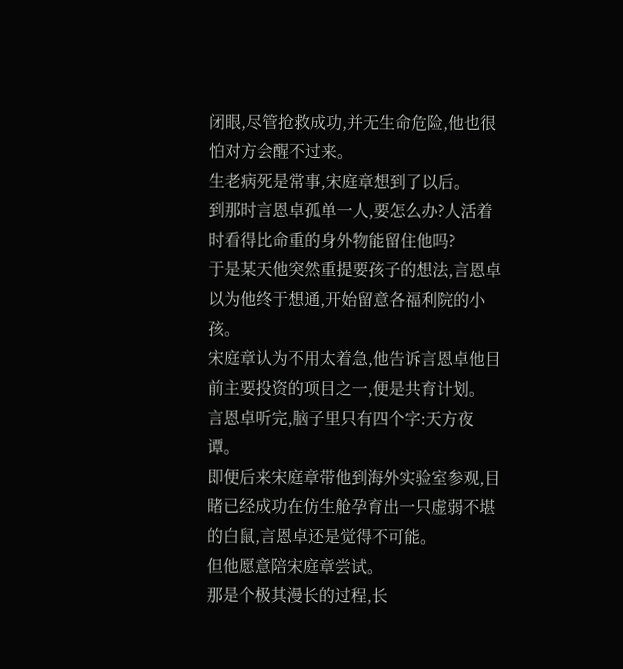闭眼,尽管抢救成功,并无生命危险,他也很怕对方会醒不过来。
生老病死是常事,宋庭章想到了以后。
到那时言恩卓孤单一人,要怎么办?人活着时看得比命重的身外物能留住他吗?
于是某天他突然重提要孩子的想法,言恩卓以为他终于想通,开始留意各福利院的小孩。
宋庭章认为不用太着急,他告诉言恩卓他目前主要投资的项目之一,便是共育计划。
言恩卓听完,脑子里只有四个字:天方夜谭。
即便后来宋庭章带他到海外实验室参观,目睹已经成功在仿生舱孕育出一只虚弱不堪的白鼠,言恩卓还是觉得不可能。
但他愿意陪宋庭章尝试。
那是个极其漫长的过程,长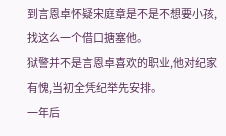到言恩卓怀疑宋庭章是不是不想要小孩,找这么一个借口搪塞他。
狱警并不是言恩卓喜欢的职业,他对纪家有愧,当初全凭纪举先安排。
一年后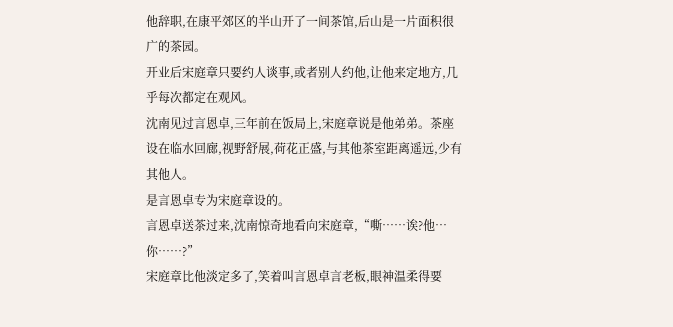他辞职,在康平郊区的半山开了一间茶馆,后山是一片面积很广的茶园。
开业后宋庭章只要约人谈事,或者别人约他,让他来定地方,几乎每次都定在观风。
沈南见过言恩卓,三年前在饭局上,宋庭章说是他弟弟。茶座设在临水回廊,视野舒展,荷花正盛,与其他茶室距离遥远,少有其他人。
是言恩卓专为宋庭章设的。
言恩卓送茶过来,沈南惊奇地看向宋庭章,“嘶……诶?他…你……?”
宋庭章比他淡定多了,笑着叫言恩卓言老板,眼神温柔得要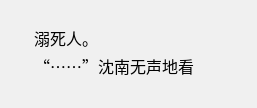溺死人。
“……”沈南无声地看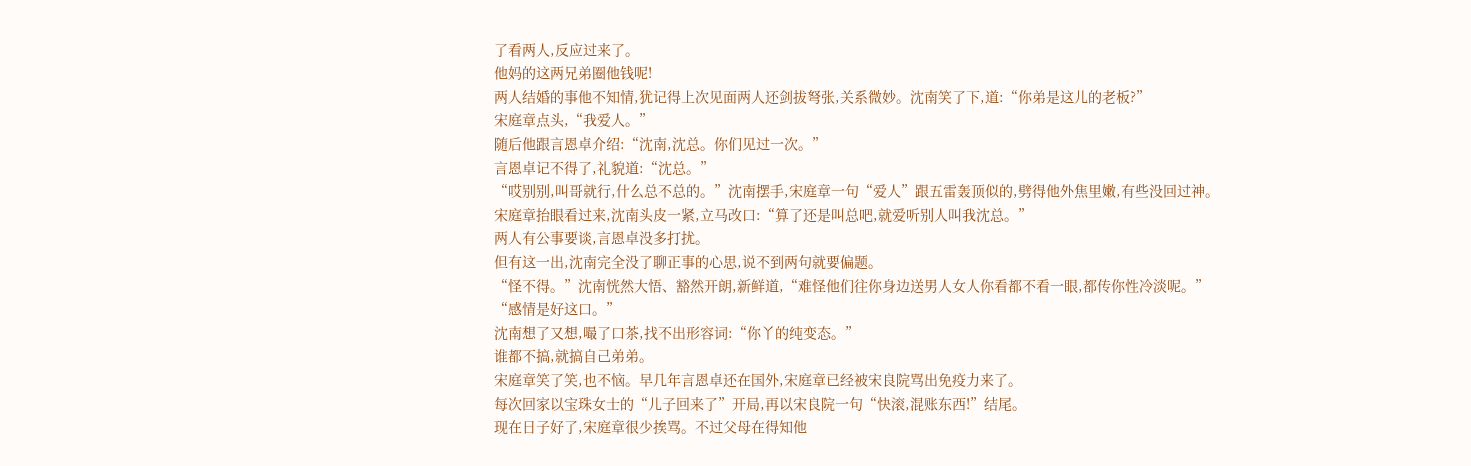了看两人,反应过来了。
他妈的这两兄弟圈他钱呢!
两人结婚的事他不知情,犹记得上次见面两人还剑拔弩张,关系微妙。沈南笑了下,道:“你弟是这儿的老板?”
宋庭章点头,“我爱人。”
随后他跟言恩卓介绍:“沈南,沈总。你们见过一次。”
言恩卓记不得了,礼貌道:“沈总。”
“哎别别,叫哥就行,什么总不总的。”沈南摆手,宋庭章一句“爱人”跟五雷轰顶似的,劈得他外焦里嫩,有些没回过神。
宋庭章抬眼看过来,沈南头皮一紧,立马改口:“算了还是叫总吧,就爱听别人叫我沈总。”
两人有公事要谈,言恩卓没多打扰。
但有这一出,沈南完全没了聊正事的心思,说不到两句就要偏题。
“怪不得。”沈南恍然大悟、豁然开朗,新鲜道,“难怪他们往你身边送男人女人你看都不看一眼,都传你性冷淡呢。”
“感情是好这口。”
沈南想了又想,嘬了口茶,找不出形容词:“你丫的纯变态。”
谁都不搞,就搞自己弟弟。
宋庭章笑了笑,也不恼。早几年言恩卓还在国外,宋庭章已经被宋良院骂出免疫力来了。
每次回家以宝珠女士的“儿子回来了”开局,再以宋良院一句“快滚,混账东西!”结尾。
现在日子好了,宋庭章很少挨骂。不过父母在得知他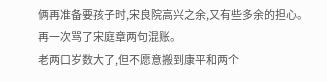俩再准备要孩子时,宋良院高兴之余,又有些多余的担心。
再一次骂了宋庭章两句混账。
老两口岁数大了,但不愿意搬到康平和两个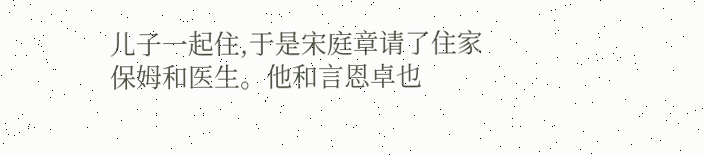儿子一起住,于是宋庭章请了住家保姆和医生。他和言恩卓也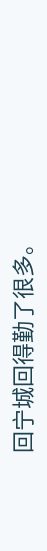回宁城回得勤了很多。